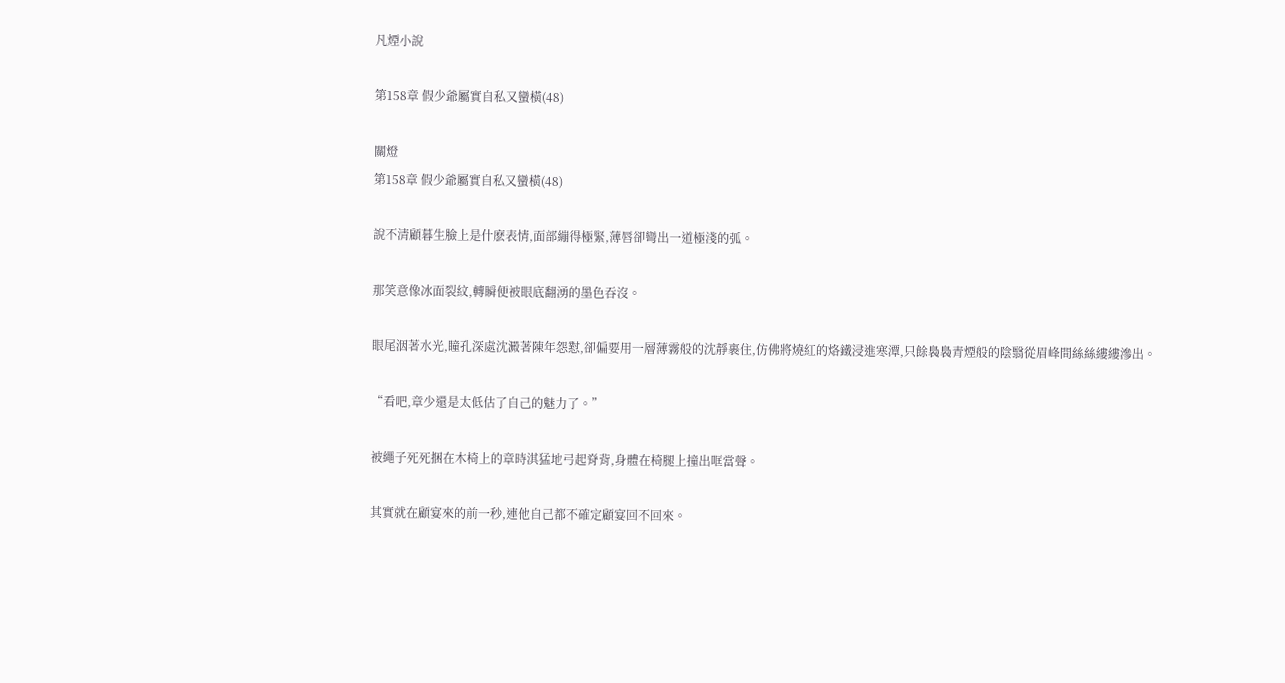凡煙小說

第158章 假少爺屬實自私又蠻橫(48)

關燈
第158章 假少爺屬實自私又蠻橫(48)

說不清顧暮生臉上是什麽表情,面部繃得極緊,薄唇卻彎出一道極淺的弧。

那笑意像冰面裂紋,轉瞬便被眼底翻湧的墨色吞沒。

眼尾洇著水光,瞳孔深處沈澱著陳年怨懟,卻偏要用一層薄霧般的沈靜裹住,仿佛將燒紅的烙鐵浸進寒潭,只餘裊裊青煙般的陰翳從眉峰間絲絲縷縷滲出。

“看吧,章少還是太低估了自己的魅力了。”

被繩子死死捆在木椅上的章時淇猛地弓起脊背,身體在椅腿上撞出哐當聲。

其實就在顧宴來的前一秒,連他自己都不確定顧宴回不回來。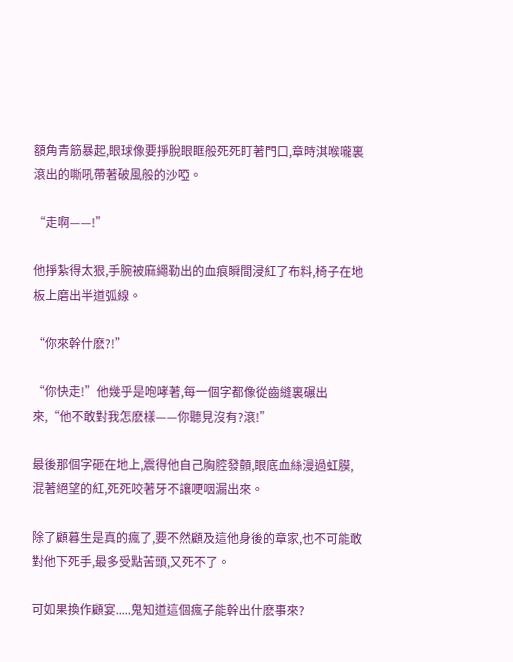額角青筋暴起,眼球像要掙脫眼眶般死死盯著門口,章時淇喉嚨裏滾出的嘶吼帶著破風般的沙啞。

“走啊——!”

他掙紮得太狠,手腕被麻繩勒出的血痕瞬間浸紅了布料,椅子在地板上磨出半道弧線。

“你來幹什麽?!”

“你快走!”他幾乎是咆哮著,每一個字都像從齒縫裏碾出來,“他不敢對我怎麽樣——你聽見沒有?滾!”

最後那個字砸在地上,震得他自己胸腔發顫,眼底血絲漫過虹膜,混著絕望的紅,死死咬著牙不讓哽咽漏出來。

除了顧暮生是真的瘋了,要不然顧及這他身後的章家,也不可能敢對他下死手,最多受點苦頭,又死不了。

可如果換作顧宴.....鬼知道這個瘋子能幹出什麽事來?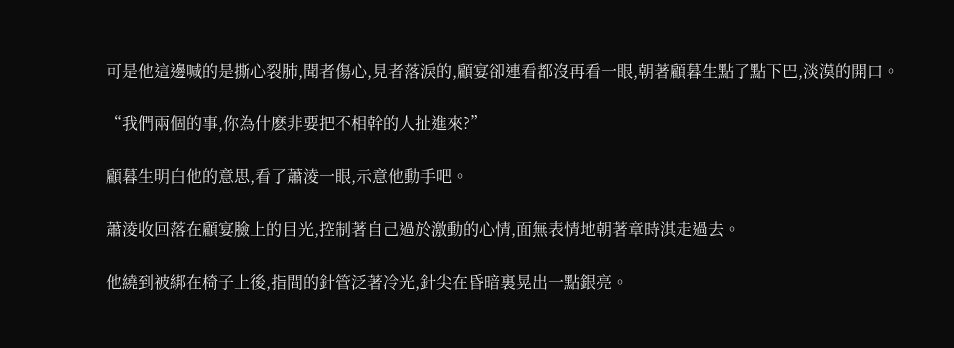可是他這邊喊的是撕心裂肺,聞者傷心,見者落淚的,顧宴卻連看都沒再看一眼,朝著顧暮生點了點下巴,淡漠的開口。

“我們兩個的事,你為什麽非要把不相幹的人扯進來?”

顧暮生明白他的意思,看了蕭淩一眼,示意他動手吧。

蕭淩收回落在顧宴臉上的目光,控制著自己過於激動的心情,面無表情地朝著章時淇走過去。

他繞到被綁在椅子上後,指間的針管泛著冷光,針尖在昏暗裏晃出一點銀亮。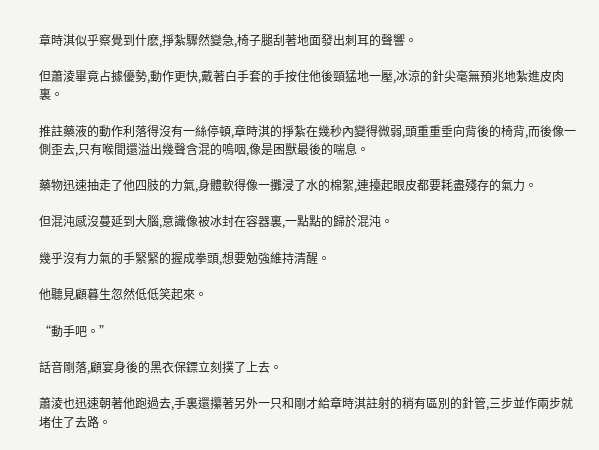章時淇似乎察覺到什麽,掙紮驟然變急,椅子腿刮著地面發出刺耳的聲響。

但蕭淩畢竟占據優勢,動作更快,戴著白手套的手按住他後頸猛地一壓,冰涼的針尖毫無預兆地紮進皮肉裏。

推註藥液的動作利落得沒有一絲停頓,章時淇的掙紮在幾秒內變得微弱,頭重重垂向背後的椅背,而後像一側歪去,只有喉間還溢出幾聲含混的嗚咽,像是困獸最後的喘息。

藥物迅速抽走了他四肢的力氣,身體軟得像一攤浸了水的棉絮,連擡起眼皮都要耗盡殘存的氣力。

但混沌感沒蔓延到大腦,意識像被冰封在容器裏,一點點的歸於混沌。

幾乎沒有力氣的手緊緊的握成拳頭,想要勉強維持清醒。

他聽見顧暮生忽然低低笑起來。

“動手吧。”

話音剛落,顧宴身後的黑衣保鏢立刻撲了上去。

蕭淩也迅速朝著他跑過去,手裏還攥著另外一只和剛才給章時淇註射的稍有區別的針管,三步並作兩步就堵住了去路。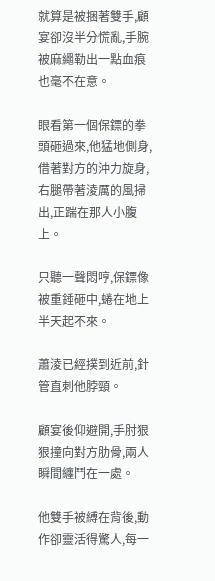就算是被捆著雙手,顧宴卻沒半分慌亂,手腕被麻繩勒出一點血痕也毫不在意。

眼看第一個保鏢的拳頭砸過來,他猛地側身,借著對方的沖力旋身,右腿帶著淩厲的風掃出,正踹在那人小腹上。

只聽一聲悶哼,保鏢像被重錘砸中,蜷在地上半天起不來。

蕭淩已經撲到近前,針管直刺他脖頸。

顧宴後仰避開,手肘狠狠撞向對方肋骨,兩人瞬間纏鬥在一處。

他雙手被縛在背後,動作卻靈活得驚人,每一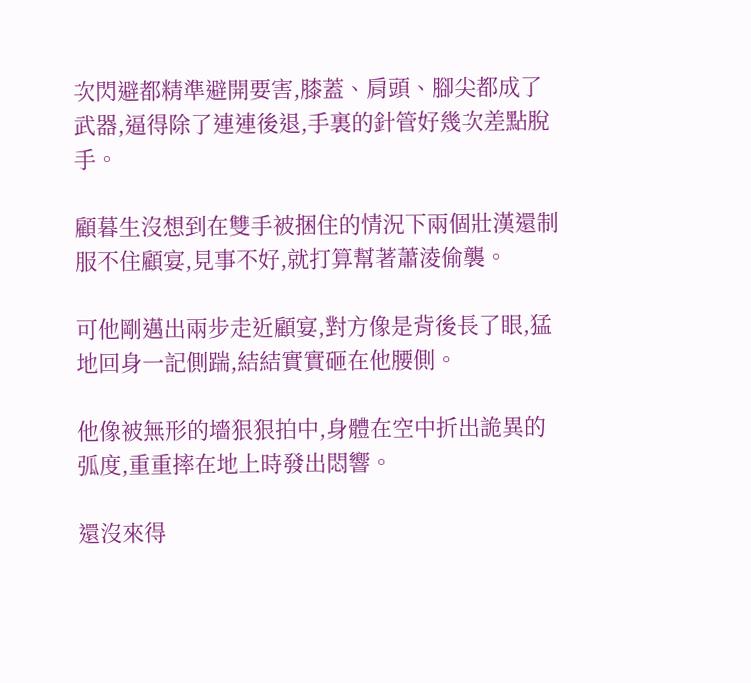次閃避都精準避開要害,膝蓋、肩頭、腳尖都成了武器,逼得除了連連後退,手裏的針管好幾次差點脫手。

顧暮生沒想到在雙手被捆住的情況下兩個壯漢還制服不住顧宴,見事不好,就打算幫著蕭淩偷襲。

可他剛邁出兩步走近顧宴,對方像是背後長了眼,猛地回身一記側踹,結結實實砸在他腰側。

他像被無形的墻狠狠拍中,身體在空中折出詭異的弧度,重重摔在地上時發出悶響。

還沒來得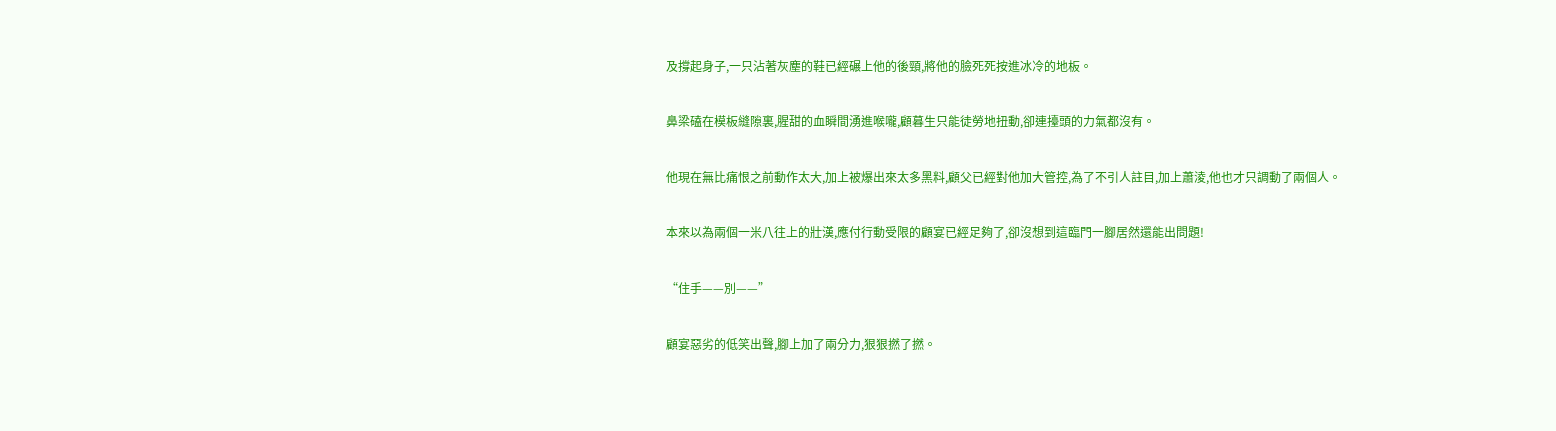及撐起身子,一只沾著灰塵的鞋已經碾上他的後頸,將他的臉死死按進冰冷的地板。

鼻梁磕在模板縫隙裏,腥甜的血瞬間湧進喉嚨,顧暮生只能徒勞地扭動,卻連擡頭的力氣都沒有。

他現在無比痛恨之前動作太大,加上被爆出來太多黑料,顧父已經對他加大管控,為了不引人註目,加上蕭淩,他也才只調動了兩個人。

本來以為兩個一米八往上的壯漢,應付行動受限的顧宴已經足夠了,卻沒想到這臨門一腳居然還能出問題!

“住手——別——”

顧宴惡劣的低笑出聲,腳上加了兩分力,狠狠撚了撚。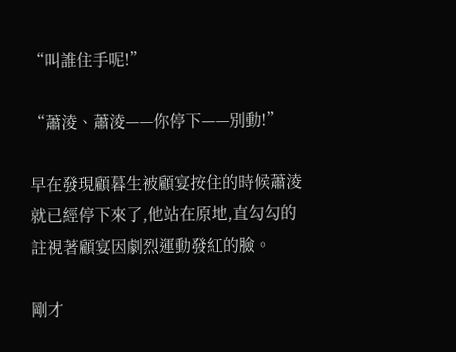“叫誰住手呢!”

“蕭淩、蕭淩——你停下——別動!”

早在發現顧暮生被顧宴按住的時候蕭淩就已經停下來了,他站在原地,直勾勾的註視著顧宴因劇烈運動發紅的臉。

剛才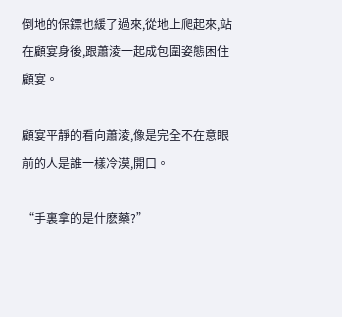倒地的保鏢也緩了過來,從地上爬起來,站在顧宴身後,跟蕭淩一起成包圍姿態困住顧宴。

顧宴平靜的看向蕭淩,像是完全不在意眼前的人是誰一樣冷漠,開口。

“手裏拿的是什麽藥?”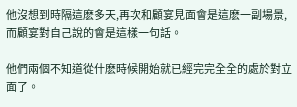他沒想到時隔這麽多天,再次和顧宴見面會是這麽一副場景,而顧宴對自己說的會是這樣一句話。

他們兩個不知道從什麽時候開始就已經完完全全的處於對立面了。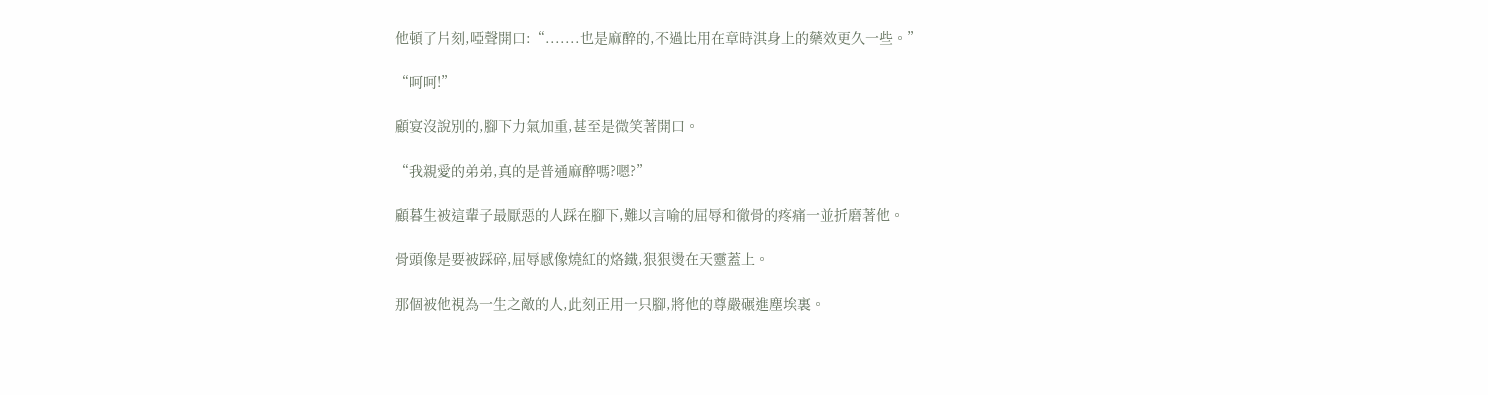他頓了片刻,啞聲開口:“.......也是麻醉的,不過比用在章時淇身上的藥效更久一些。”

“呵呵!”

顧宴沒說別的,腳下力氣加重,甚至是微笑著開口。

“我親愛的弟弟,真的是普通麻醉嗎?嗯?”

顧暮生被這輩子最厭惡的人踩在腳下,難以言喻的屈辱和徹骨的疼痛一並折磨著他。

骨頭像是要被踩碎,屈辱感像燒紅的烙鐵,狠狠燙在天靈蓋上。

那個被他視為一生之敵的人,此刻正用一只腳,將他的尊嚴碾進塵埃裏。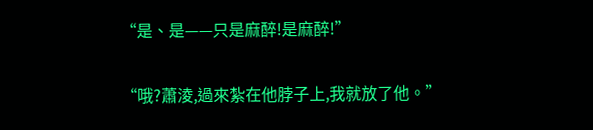“是、是——只是麻醉!是麻醉!”

“哦?蕭淩,過來紮在他脖子上,我就放了他。”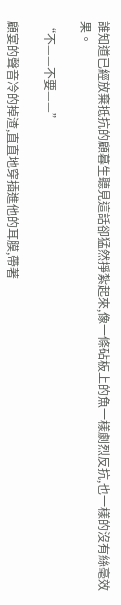誰知道已經放棄抵抗的顧暮生聽見這話卻猛然掙紮起來,像一條砧板上的魚一樣劇烈反抗,也一樣的沒有絲毫效果。

“不——不要——”

顧宴的聲音冷的掉渣,直直地穿插進他的耳膜,帶著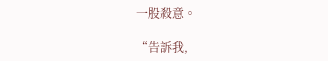一股殺意。

“告訴我,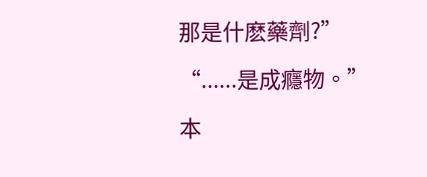那是什麽藥劑?”

“......是成癮物。”

本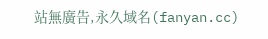站無廣告,永久域名(fanyan.cc)